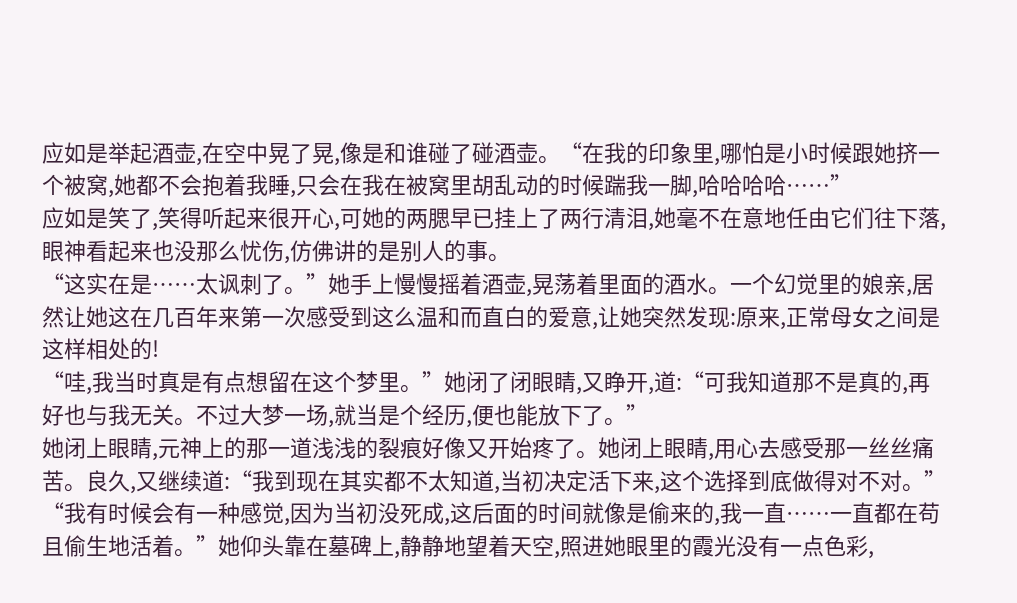应如是举起酒壶,在空中晃了晃,像是和谁碰了碰酒壶。“在我的印象里,哪怕是小时候跟她挤一个被窝,她都不会抱着我睡,只会在我在被窝里胡乱动的时候踹我一脚,哈哈哈哈……”
应如是笑了,笑得听起来很开心,可她的两腮早已挂上了两行清泪,她毫不在意地任由它们往下落,眼神看起来也没那么忧伤,仿佛讲的是别人的事。
“这实在是……太讽刺了。”她手上慢慢摇着酒壶,晃荡着里面的酒水。一个幻觉里的娘亲,居然让她这在几百年来第一次感受到这么温和而直白的爱意,让她突然发现:原来,正常母女之间是这样相处的!
“哇,我当时真是有点想留在这个梦里。”她闭了闭眼睛,又睁开,道:“可我知道那不是真的,再好也与我无关。不过大梦一场,就当是个经历,便也能放下了。”
她闭上眼睛,元神上的那一道浅浅的裂痕好像又开始疼了。她闭上眼睛,用心去感受那一丝丝痛苦。良久,又继续道:“我到现在其实都不太知道,当初决定活下来,这个选择到底做得对不对。”
“我有时候会有一种感觉,因为当初没死成,这后面的时间就像是偷来的,我一直……一直都在苟且偷生地活着。”她仰头靠在墓碑上,静静地望着天空,照进她眼里的霞光没有一点色彩,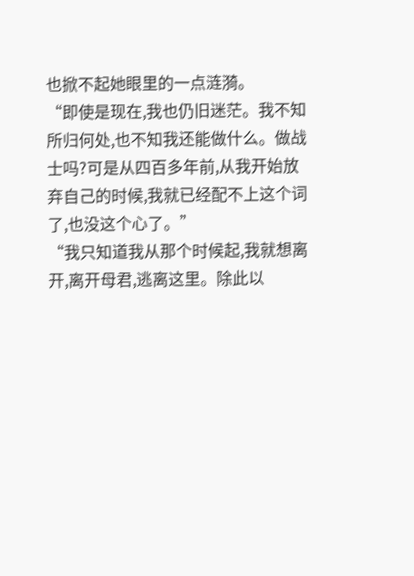也掀不起她眼里的一点涟漪。
“即使是现在,我也仍旧迷茫。我不知所归何处,也不知我还能做什么。做战士吗?可是从四百多年前,从我开始放弃自己的时候,我就已经配不上这个词了,也没这个心了。”
“我只知道我从那个时候起,我就想离开,离开母君,逃离这里。除此以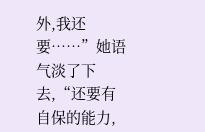外,我还要……”她语气淡了下去,“还要有自保的能力,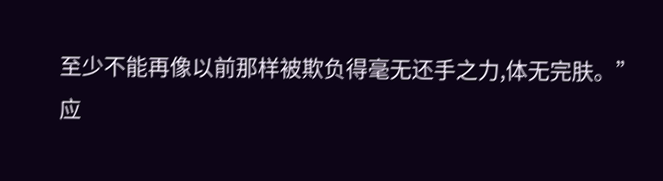至少不能再像以前那样被欺负得毫无还手之力,体无完肤。”
应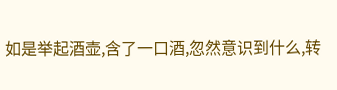如是举起酒壶,含了一口酒,忽然意识到什么,转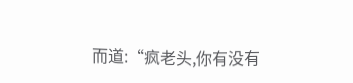而道:“疯老头,你有没有